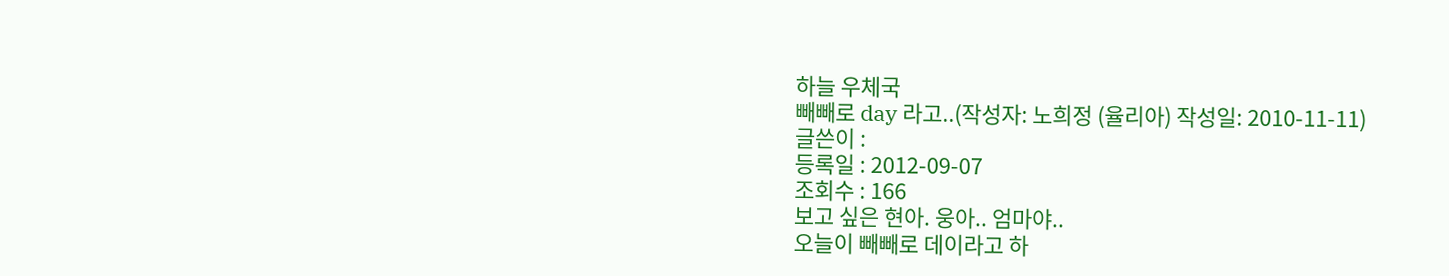하늘 우체국
빼빼로 day 라고..(작성자: 노희정 (율리아) 작성일: 2010-11-11)
글쓴이 :
등록일 : 2012-09-07
조회수 : 166
보고 싶은 현아. 웅아.. 엄마야..
오늘이 빼빼로 데이라고 하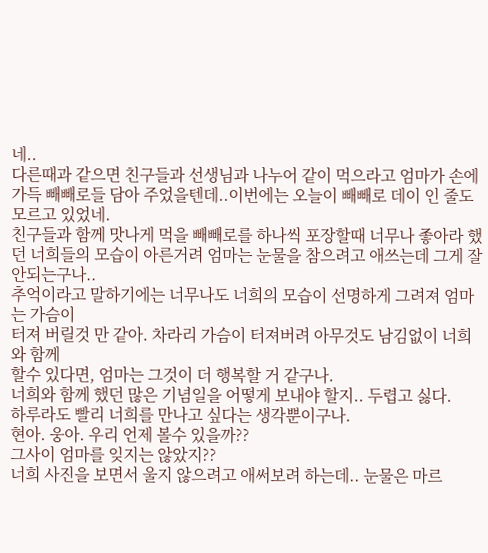네..
다른때과 같으면 친구들과 선생님과 나누어 같이 먹으라고 엄마가 손에 가득 빼빼로들 담아 주었을텐데..이번에는 오늘이 빼빼로 데이 인 줄도 모르고 있었네.
친구들과 함께 맛나게 먹을 빼빼로를 하나씩 포장할때 너무나 좋아라 했던 너희들의 모습이 아른거려 엄마는 눈물을 참으려고 애쓰는데 그게 잘 안되는구나..
추억이라고 말하기에는 너무나도 너희의 모습이 선명하게 그려져 엄마는 가슴이
터져 버릴것 만 같아. 차라리 가슴이 터져버려 아무것도 남김없이 너희와 함께
할수 있다면, 엄마는 그것이 더 행복할 거 같구나.
너희와 함께 했던 많은 기념일을 어떻게 보내야 할지.. 두렵고 싫다.
하루라도 빨리 너희를 만나고 싶다는 생각뿐이구나.
현아. 웅아. 우리 언제 볼수 있을까??
그사이 엄마를 잊지는 않았지??
너희 사진을 보면서 울지 않으려고 애써보려 하는데.. 눈물은 마르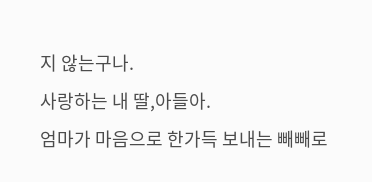지 않는구나.
사랑하는 내 딸,아들아.
엄마가 마음으로 한가득 보내는 빼빼로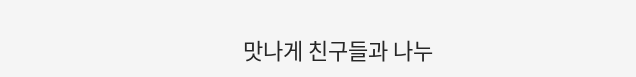맛나게 친구들과 나누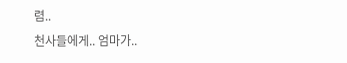렴..
천사들에게.. 엄마가..